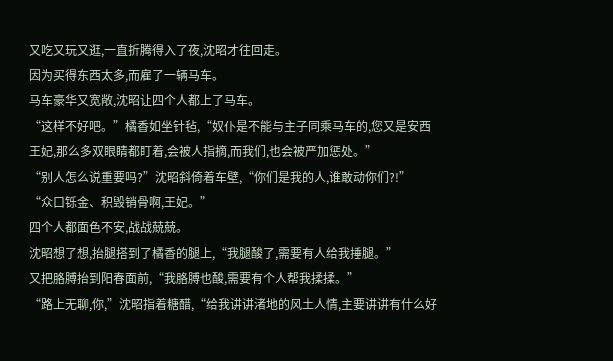又吃又玩又逛,一直折腾得入了夜,沈昭才往回走。
因为买得东西太多,而雇了一辆马车。
马车豪华又宽敞,沈昭让四个人都上了马车。
“这样不好吧。”橘香如坐针毡,“奴仆是不能与主子同乘马车的,您又是安西王妃,那么多双眼睛都盯着,会被人指摘,而我们,也会被严加惩处。”
“别人怎么说重要吗?”沈昭斜倚着车壁,“你们是我的人,谁敢动你们?!”
“众口铄金、积毁销骨啊,王妃。”
四个人都面色不安,战战兢兢。
沈昭想了想,抬腿搭到了橘香的腿上,“我腿酸了,需要有人给我捶腿。”
又把胳膊抬到阳春面前,“我胳膊也酸,需要有个人帮我揉揉。”
“路上无聊,你,”沈昭指着糖醋,“给我讲讲渚地的风土人情,主要讲讲有什么好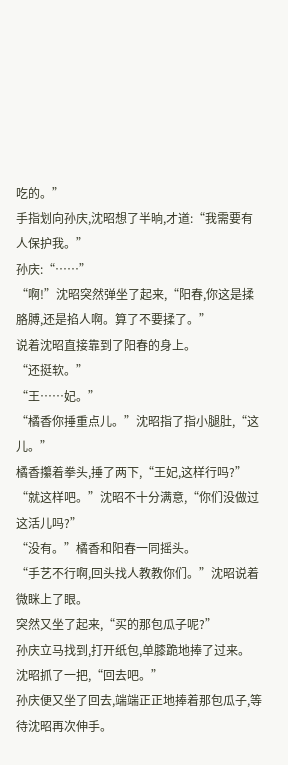吃的。”
手指划向孙庆,沈昭想了半晌,才道:“我需要有人保护我。”
孙庆:“……”
“啊!”沈昭突然弹坐了起来,“阳春,你这是揉胳膊,还是掐人啊。算了不要揉了。”
说着沈昭直接靠到了阳春的身上。
“还挺软。”
“王……妃。”
“橘香你捶重点儿。”沈昭指了指小腿肚,“这儿。”
橘香攥着拳头,捶了两下,“王妃,这样行吗?”
“就这样吧。”沈昭不十分满意,“你们没做过这活儿吗?”
“没有。”橘香和阳春一同摇头。
“手艺不行啊,回头找人教教你们。”沈昭说着微眯上了眼。
突然又坐了起来,“买的那包瓜子呢?”
孙庆立马找到,打开纸包,单膝跪地捧了过来。
沈昭抓了一把,“回去吧。”
孙庆便又坐了回去,端端正正地捧着那包瓜子,等待沈昭再次伸手。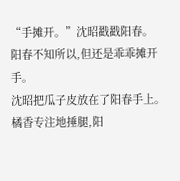“手摊开。”沈昭戳戳阳春。
阳春不知所以,但还是乖乖摊开手。
沈昭把瓜子皮放在了阳春手上。
橘香专注地捶腿,阳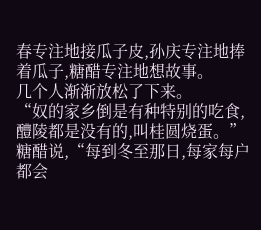春专注地接瓜子皮,孙庆专注地捧着瓜子,糖醋专注地想故事。
几个人渐渐放松了下来。
“奴的家乡倒是有种特别的吃食,醴陵都是没有的,叫桂圆烧蛋。”糖醋说,“每到冬至那日,每家每户都会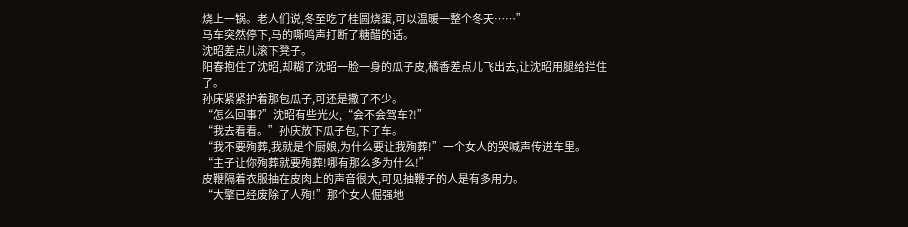烧上一锅。老人们说,冬至吃了桂圆烧蛋,可以温暖一整个冬天……”
马车突然停下,马的嘶鸣声打断了糖醋的话。
沈昭差点儿滚下凳子。
阳春抱住了沈昭,却糊了沈昭一脸一身的瓜子皮,橘香差点儿飞出去,让沈昭用腿给拦住了。
孙床紧紧护着那包瓜子,可还是撒了不少。
“怎么回事?”沈昭有些光火,“会不会驾车?!”
“我去看看。”孙庆放下瓜子包,下了车。
“我不要殉葬,我就是个厨娘,为什么要让我殉葬!”一个女人的哭喊声传进车里。
“主子让你殉葬就要殉葬!哪有那么多为什么!”
皮鞭隔着衣服抽在皮肉上的声音很大,可见抽鞭子的人是有多用力。
“大擎已经废除了人殉!”那个女人倔强地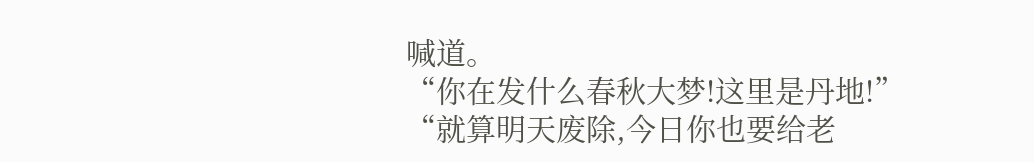喊道。
“你在发什么春秋大梦!这里是丹地!”
“就算明天废除,今日你也要给老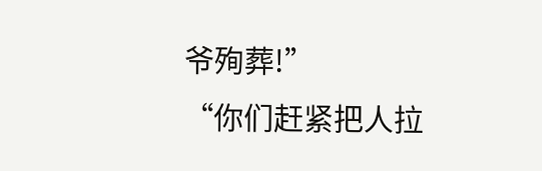爷殉葬!”
“你们赶紧把人拉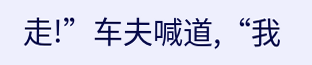走!”车夫喊道,“我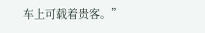车上可载着贵客。”